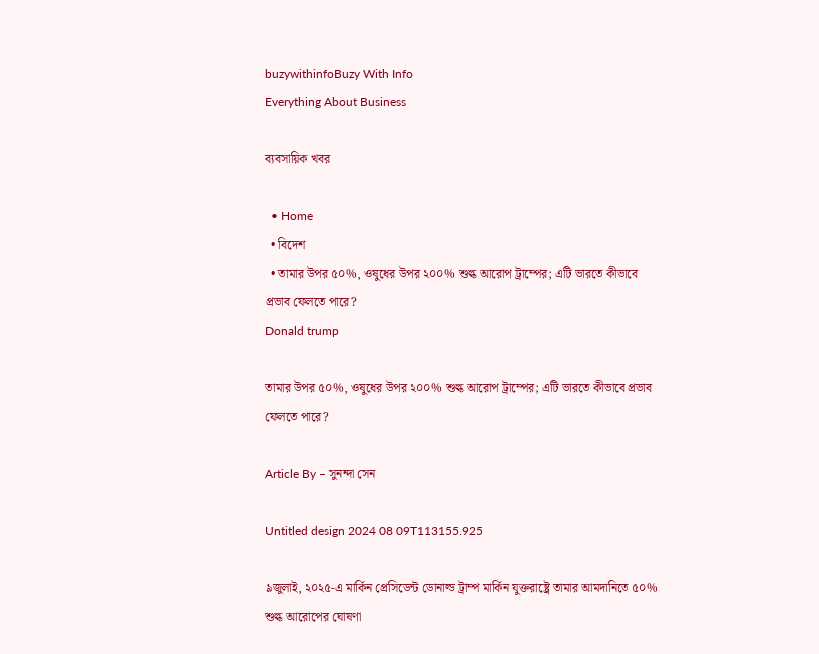buzywithinfoBuzy With Info
Everything About Business

ব্যবসায়িক খবর

  • Home
  • বিদেশ
  • তামার উপর ৫০%, ওষুধের উপর ২০০% শুল্ক আরোপ ট্রাম্পের; এটি ভারতে কীভাবে প্রভাব ফেলতে পারে?
Donald trump

তামার উপর ৫০%, ওষুধের উপর ২০০% শুল্ক আরোপ ট্রাম্পের; এটি ভারতে কীভাবে প্রভাব ফেলতে পারে?

Article By – সুনন্দা সেন

Untitled design 2024 08 09T113155.925

৯জুলাই, ২০২৫-এ মার্কিন প্রেসিডেন্ট ডোনাল্ড ট্রাম্প মার্কিন যুক্তরাষ্ট্রে তামার আমদানিতে ৫০% শুল্ক আরোপের ঘোষণা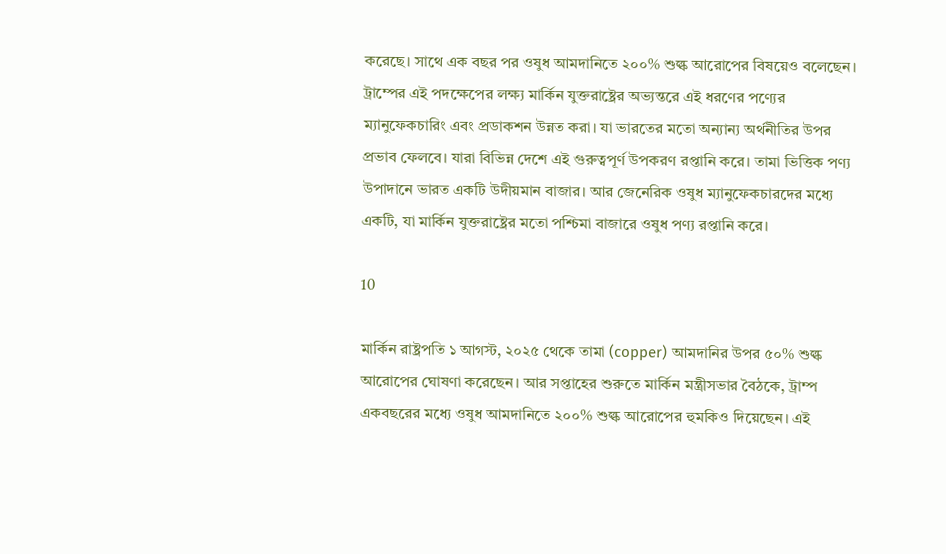করেছে। সাথে এক বছর পর ওষুধ আমদানিতে ২০০% শুল্ক আরোপের বিষয়েও বলেছেন। ট্রাম্পের এই পদক্ষেপের লক্ষ্য মার্কিন যুক্তরাষ্ট্রের অভ্যন্তরে এই ধরণের পণ্যের ম্যানুফেকচারিং এবং প্রডাকশন উন্নত করা। যা ভারতের মতো অন্যান্য অর্থনীতির উপর প্রভাব ফেলবে। যারা বিভিন্ন দেশে এই গুরুত্বপূর্ণ উপকরণ রপ্তানি করে। তামা ভিত্তিক পণ্য উপাদানে ভারত একটি উদীয়মান বাজার। আর জেনেরিক ওষুধ ম্যানুফেকচারদের মধ্যে একটি, যা মার্কিন যুক্তরাষ্ট্রের মতো পশ্চিমা বাজারে ওষুধ পণ্য রপ্তানি করে।

10

মার্কিন রাষ্ট্রপতি ১ আগস্ট, ২০২৫ থেকে তামা (copper) আমদানির উপর ৫০% শুল্ক আরোপের ঘোষণা করেছেন। আর সপ্তাহের শুরুতে মার্কিন মন্ত্রীসভার বৈঠকে, ট্রাম্প একবছরের মধ্যে ওষুধ আমদানিতে ২০০% শুল্ক আরোপের হুমকিও দিয়েছেন। এই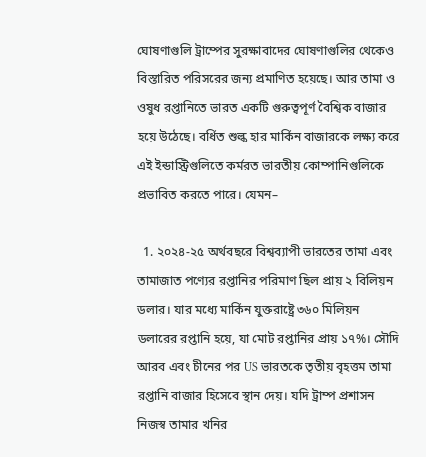ঘোষণাগুলি ট্রাম্পের সুরক্ষাবাদের ঘোষণাগুলির থেকেও বিস্তারিত পরিসরের জন্য প্রমাণিত হয়েছে। আর তামা ও ওষুধ রপ্তানিতে ভারত একটি গুরুত্বপূর্ণ বৈশ্বিক বাজার হয়ে উঠেছে। বর্ধিত শুল্ক হার মার্কিন বাজারকে লক্ষ্য করে এই ইন্ডাস্ট্রিগুলিতে কর্মরত ভারতীয় কোম্পানিগুলিকে প্রভাবিত করতে পারে। যেমন–

  1. ২০২৪-২৫ অর্থবছরে বিশ্বব্যাপী ভারতের তামা এবং তামাজাত পণ্যের রপ্তানির পরিমাণ ছিল প্রায় ২ বিলিয়ন ডলার। যার মধ্যে মার্কিন যুক্তরাষ্ট্রে ৩৬০ মিলিয়ন ডলারের রপ্তানি হয়ে, যা মোট রপ্তানির প্রায় ১৭%। সৌদি আরব এবং চীনের পর US ভারতকে তৃতীয় বৃহত্তম তামা রপ্তানি বাজার হিসেবে স্থান দেয়। যদি ট্রাম্প প্রশাসন নিজস্ব তামার খনির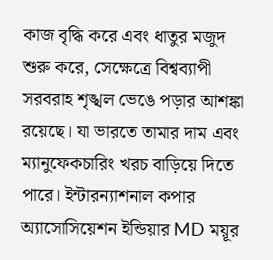কাজ বৃদ্ধি করে এবং ধাতুর মজুদ শুরু করে, সেক্ষেত্রে বিশ্বব্যাপী সরবরাহ শৃঙ্খল ভেঙে পড়ার আশঙ্কা রয়েছে। যা ভারতে তামার দাম এবং ম্যানুফেকচারিং খরচ বাড়িয়ে দিতে পারে। ইন্টারন্যাশনাল কপার অ্যাসোসিয়েশন ইন্ডিয়ার MD ময়ূর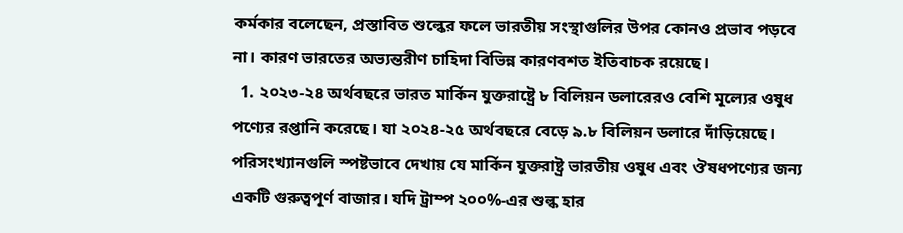কর্মকার বলেছেন, প্রস্তাবিত শুল্কের ফলে ভারতীয় সংস্থাগুলির উপর কোনও প্রভাব পড়বে না। কারণ ভারতের অভ্যন্তরীণ চাহিদা বিভিন্ন কারণবশত ইতিবাচক রয়েছে।
  1. ২০২৩-২৪ অর্থবছরে ভারত মার্কিন যুক্তরাষ্ট্রে ৮ বিলিয়ন ডলারেরও বেশি মূল্যের ওষুধ পণ্যের রপ্তানি করেছে। যা ২০২৪-২৫ অর্থবছরে বেড়ে ৯.৮ বিলিয়ন ডলারে দাঁড়িয়েছে। পরিসংখ্যানগুলি স্পষ্টভাবে দেখায় যে মার্কিন যুক্তরাষ্ট্র ভারতীয় ওষুধ এবং ঔষধপণ্যের জন্য একটি গুরুত্বপূর্ণ বাজার। যদি ট্রাম্প ২০০%-এর শুল্ক হার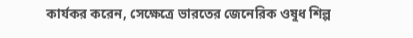কার্যকর করেন, সেক্ষেত্রে ভারতের জেনেরিক ওষুধ শিল্প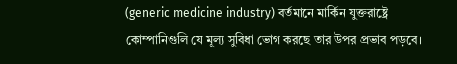(generic medicine industry) বর্তমানে মার্কিন যুক্তরাষ্ট্রে কোম্পানিগুলি যে মূল্য সুবিধা ভোগ করছে তার উপর প্রভাব পড়বে।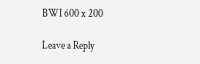BWI 600 x 200

Leave a Reply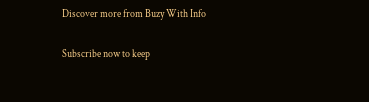Discover more from Buzy With Info

Subscribe now to keep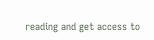reading and get access to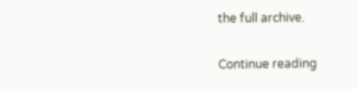the full archive.

Continue reading